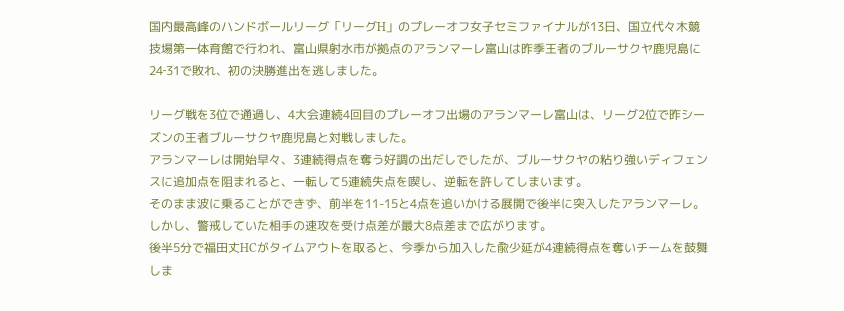国内最高峰のハンドボールリーグ「リーグH」のプレーオフ女子セミファイナルが13日、国立代々木競技場第一体育館で行われ、富山県射水市が拠点のアランマーレ富山は昨季王者のブルーサクヤ鹿児島に24‐31で敗れ、初の決勝進出を逃しました。

リーグ戦を3位で通過し、4大会連続4回目のプレーオフ出場のアランマーレ富山は、リーグ2位で昨シーズンの王者ブルーサクヤ鹿児島と対戦しました。
アランマーレは開始早々、3連続得点を奪う好調の出だしでしたが、ブルーサクヤの粘り強いディフェンスに追加点を阻まれると、一転して5連続失点を喫し、逆転を許してしまいます。
そのまま波に乗ることができず、前半を11-15と4点を追いかける展開で後半に突入したアランマーレ。
しかし、警戒していた相手の速攻を受け点差が最大8点差まで広がります。
後半5分で福田丈HCがタイムアウトを取ると、今季から加入した兪少延が4連続得点を奪いチームを鼓舞しま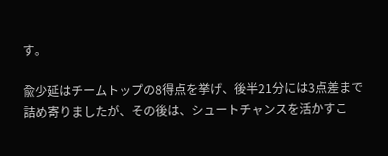す。

兪少延はチームトップの8得点を挙げ、後半21分には3点差まで詰め寄りましたが、その後は、シュートチャンスを活かすこ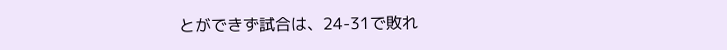とができず試合は、24-31で敗れ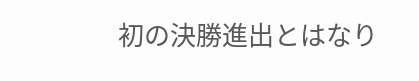初の決勝進出とはなり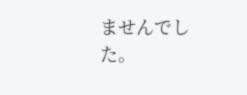ませんでした。